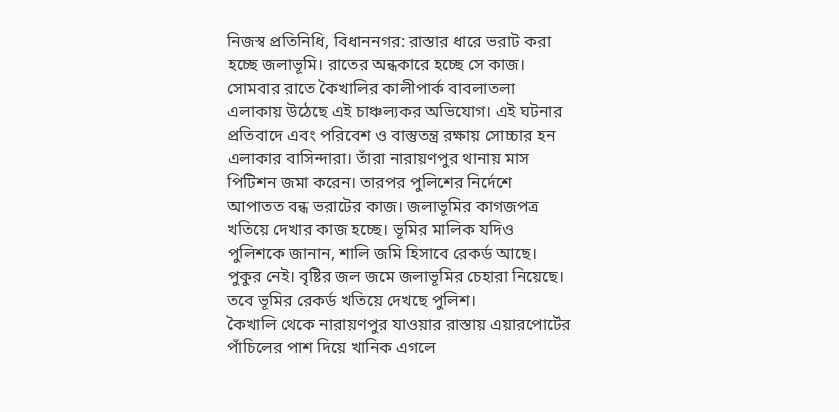নিজস্ব প্রতিনিধি, বিধাননগর: রাস্তার ধারে ভরাট করা হচ্ছে জলাভূমি। রাতের অন্ধকারে হচ্ছে সে কাজ। সোমবার রাতে কৈখালির কালীপার্ক বাবলাতলা এলাকায় উঠেছে এই চাঞ্চল্যকর অভিযোগ। এই ঘটনার প্রতিবাদে এবং পরিবেশ ও বাস্তুতন্ত্র রক্ষায় সোচ্চার হন এলাকার বাসিন্দারা। তাঁরা নারায়ণপুর থানায় মাস পিটিশন জমা করেন। তারপর পুলিশের নির্দেশে আপাতত বন্ধ ভরাটের কাজ। জলাভূমির কাগজপত্র খতিয়ে দেখার কাজ হচ্ছে। ভূমির মালিক যদিও পুলিশকে জানান, শালি জমি হিসাবে রেকর্ড আছে। পুকুর নেই। বৃষ্টির জল জমে জলাভূমির চেহারা নিয়েছে। তবে ভূমির রেকর্ড খতিয়ে দেখছে পুলিশ।
কৈখালি থেকে নারায়ণপুর যাওয়ার রাস্তায় এয়ারপোর্টের পাঁচিলের পাশ দিয়ে খানিক এগলে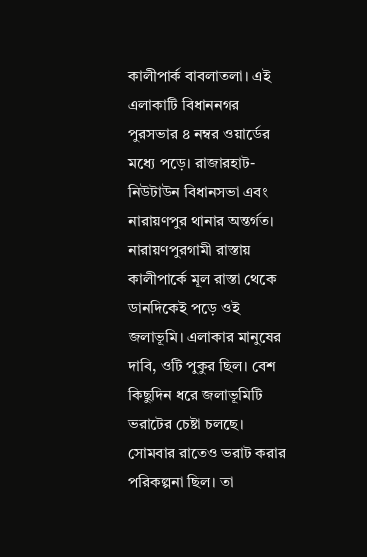কালীপার্ক বাবলাতলা। এই এলাকাটি বিধাননগর পুরসভার ৪ নম্বর ওয়ার্ডের মধ্যে পড়ে। রাজারহাট-নিউটাউন বিধানসভা এবং নারায়ণপুর থানার অন্তর্গত। নারায়ণপুরগামী রাস্তায় কালীপার্কে মূল রাস্তা থেকে ডানদিকেই পড়ে ওই জলাভূমি। এলাকার মানুষের দাবি, ওটি পুকুর ছিল। বেশ কিছুদিন ধরে জলাভূমিটি ভরাটের চেষ্টা চলছে। সোমবার রাতেও ভরাট করার পরিকল্পনা ছিল। তা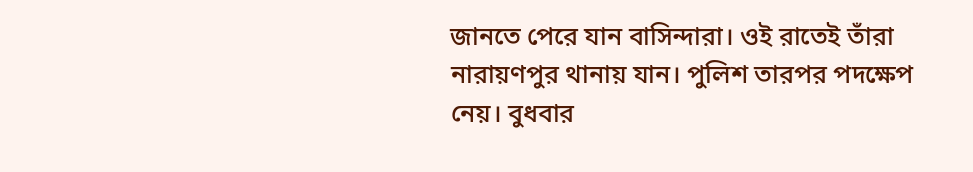জানতে পেরে যান বাসিন্দারা। ওই রাতেই তাঁরা নারায়ণপুর থানায় যান। পুলিশ তারপর পদক্ষেপ নেয়। বুধবার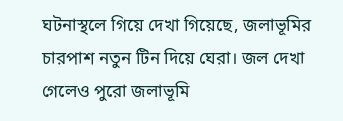ঘটনাস্থলে গিয়ে দেখা গিয়েছে, জলাভূমির চারপাশ নতুন টিন দিয়ে ঘেরা। জল দেখা গেলেও পুরো জলাভূমি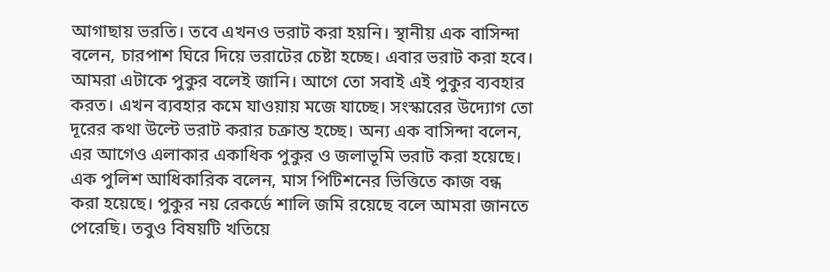আগাছায় ভরতি। তবে এখনও ভরাট করা হয়নি। স্থানীয় এক বাসিন্দা বলেন, চারপাশ ঘিরে দিয়ে ভরাটের চেষ্টা হচ্ছে। এবার ভরাট করা হবে। আমরা এটাকে পুকুর বলেই জানি। আগে তো সবাই এই পুকুর ব্যবহার করত। এখন ব্যবহার কমে যাওয়ায় মজে যাচ্ছে। সংস্কারের উদ্যোগ তো দূরের কথা উল্টে ভরাট করার চক্রান্ত হচ্ছে। অন্য এক বাসিন্দা বলেন, এর আগেও এলাকার একাধিক পুকুর ও জলাভূমি ভরাট করা হয়েছে। এক পুলিশ আধিকারিক বলেন, মাস পিটিশনের ভিত্তিতে কাজ বন্ধ করা হয়েছে। পুকুর নয় রেকর্ডে শালি জমি রয়েছে বলে আমরা জানতে পেরেছি। তবুও বিষয়টি খতিয়ে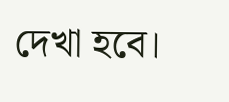দেখা হবে।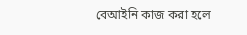বেআইনি কাজ করা হলে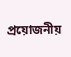প্রয়োজনীয়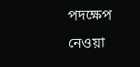পদক্ষেপ নেওয়া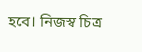হবে। নিজস্ব চিত্র